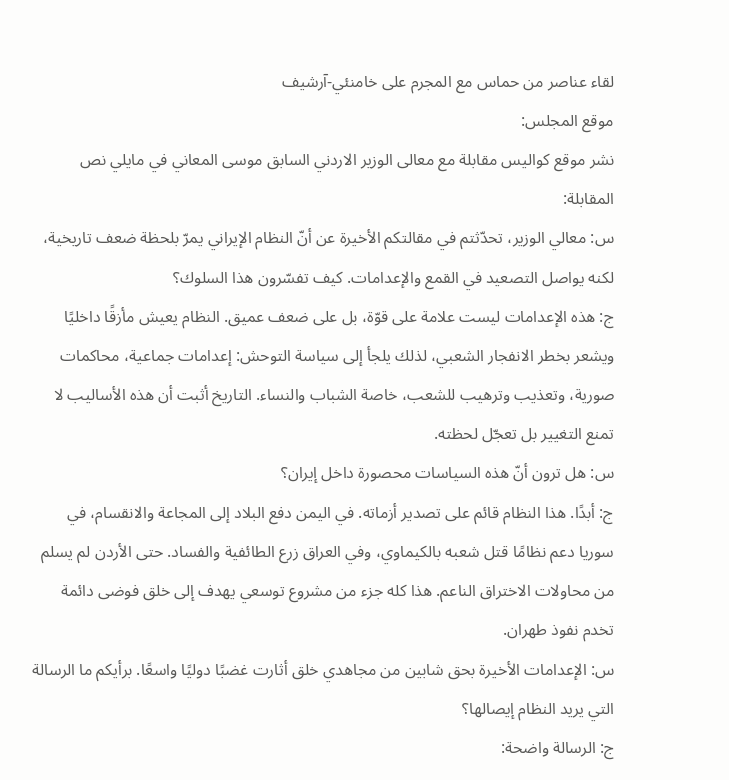لقاء عناصر من حماس مع المجرم علی خامنئي-آرشیف
موقع المجلس:
نشر موقع کوالیس مقابلة مع معالی الوزیر الاردني السابق موسی المعاني في مایلي نص المقابلة:
س: معالي الوزير، تحدّثتم في مقالتكم الأخيرة عن أنّ النظام الإيراني يمرّ بلحظة ضعف تاريخية، لكنه يواصل التصعيد في القمع والإعدامات. كيف تفسّرون هذا السلوك؟
ج: هذه الإعدامات ليست علامة على قوّة، بل على ضعف عميق. النظام يعيش مأزقًا داخليًا ويشعر بخطر الانفجار الشعبي، لذلك يلجأ إلى سياسة التوحش: إعدامات جماعية، محاكمات صورية، وتعذيب وترهيب للشعب، خاصة الشباب والنساء. التاريخ أثبت أن هذه الأساليب لا تمنع التغيير بل تعجّل لحظته.
س: هل ترون أنّ هذه السياسات محصورة داخل إيران؟
ج: أبدًا. هذا النظام قائم على تصدير أزماته. في اليمن دفع البلاد إلى المجاعة والانقسام، في سوريا دعم نظامًا قتل شعبه بالكيماوي، وفي العراق زرع الطائفية والفساد. حتى الأردن لم يسلم من محاولات الاختراق الناعم. هذا كله جزء من مشروع توسعي يهدف إلى خلق فوضى دائمة تخدم نفوذ طهران.
س: الإعدامات الأخيرة بحق شابين من مجاهدي خلق أثارت غضبًا دوليًا واسعًا. برأيكم ما الرسالة التي يريد النظام إيصالها؟
ج: الرسالة واضحة: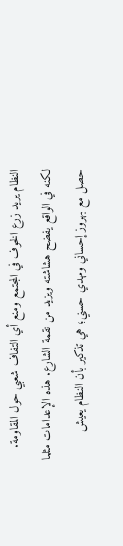النظام يريد زرع الخوف في المجتمع ومنع أي التفاف شعبي حول المقاومة. لكنه في الواقع يفضح هشاشته ويزيد من نقمة الشارع. هذه الإعدامات مثلما حصل مع بهروز إحساني ومهدي حسني؛ هي تذكير بأن النظام يعيش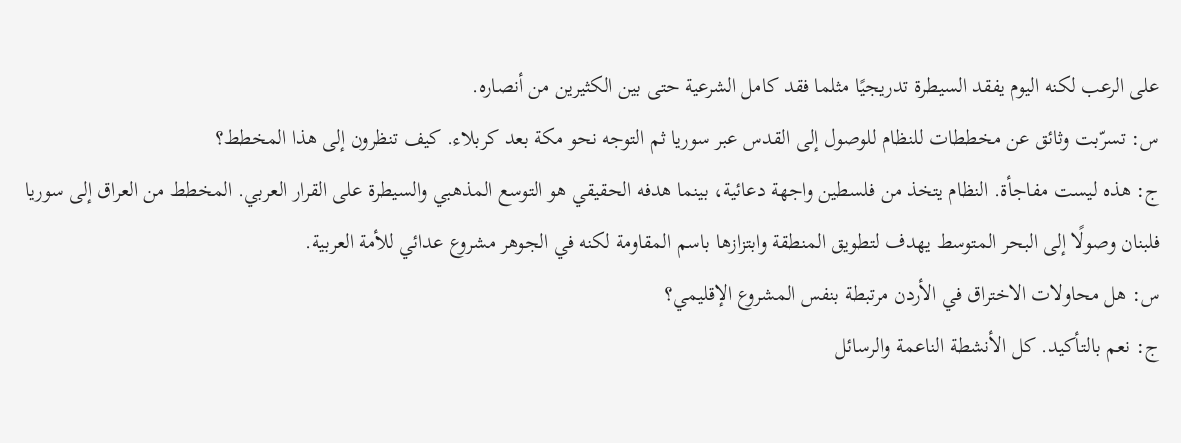على الرعب لكنه اليوم يفقد السيطرة تدريجيًا مثلما فقد كامل الشرعية حتى بين الكثيرين من أنصاره.
س: تسرّبت وثائق عن مخططات للنظام للوصول إلى القدس عبر سوريا ثم التوجه نحو مكة بعد كربلاء. كيف تنظرون إلى هذا المخطط؟
ج: هذه ليست مفاجأة. النظام يتخذ من فلسطين واجهة دعائية، بينما هدفه الحقيقي هو التوسع المذهبي والسيطرة على القرار العربي. المخطط من العراق إلى سوريا فلبنان وصولًا إلى البحر المتوسط يهدف لتطويق المنطقة وابتزازها باسم المقاومة لكنه في الجوهر مشروع عدائي للأمة العربية.
س: هل محاولات الاختراق في الأردن مرتبطة بنفس المشروع الإقليمي؟
ج: نعم بالتأكيد. كل الأنشطة الناعمة والرسائل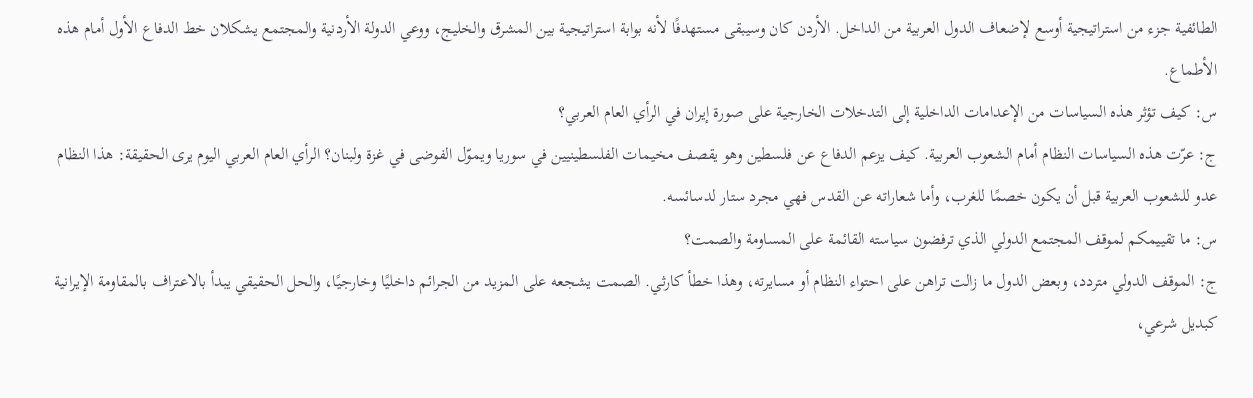الطائفية جزء من استراتيجية أوسع لإضعاف الدول العربية من الداخل. الأردن كان وسيبقى مستهدفًا لأنه بوابة استراتيجية بين المشرق والخليج، ووعي الدولة الأردنية والمجتمع يشكلان خط الدفاع الأول أمام هذه الأطماع.
س: كيف تؤثر هذه السياسات من الإعدامات الداخلية إلى التدخلات الخارجية على صورة إيران في الرأي العام العربي؟
ج: عرّت هذه السياسات النظام أمام الشعوب العربية. كيف يزعم الدفاع عن فلسطين وهو يقصف مخيمات الفلسطينيين في سوريا ويموّل الفوضى في غزة ولبنان؟ الرأي العام العربي اليوم يرى الحقيقة: هذا النظام عدو للشعوب العربية قبل أن يكون خصمًا للغرب، وأما شعاراته عن القدس فهي مجرد ستار لدسائسه.
س: ما تقييمكم لموقف المجتمع الدولي الذي ترفضون سياسته القائمة على المساومة والصمت؟
ج: الموقف الدولي متردد، وبعض الدول ما زالت تراهن على احتواء النظام أو مسايرته، وهذا خطأ كارثي. الصمت يشجعه على المزيد من الجرائم داخليًا وخارجيًا، والحل الحقيقي يبدأ بالاعتراف بالمقاومة الإيرانية كبديل شرعي،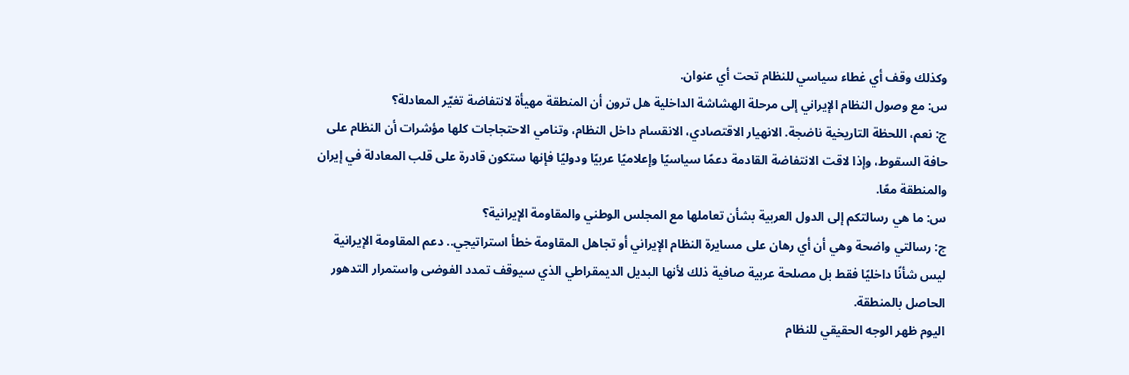وكذلك وقف أي غطاء سياسي للنظام تحت أي عنوان.
س: مع وصول النظام الإيراني إلى مرحلة الهشاشة الداخلية هل ترون أن المنطقة مهيأة لانتفاضة تغيّر المعادلة؟
ج: نعم، اللحظة التاريخية ناضجة. الانهيار الاقتصادي، الانقسام داخل النظام، وتنامي الاحتجاجات كلها مؤشرات أن النظام على حافة السقوط، وإذا لاقت الانتفاضة القادمة دعمًا سياسيًا وإعلاميًا عربيًا ودوليًا فإنها ستكون قادرة على قلب المعادلة في إيران والمنطقة معًا.
س: ما هي رسالتكم إلى الدول العربية بشأن تعاملها مع المجلس الوطني والمقاومة الإيرانية؟
ج: رسالتي واضحة وهي أن أي رهان على مسايرة النظام الإيراني أو تجاهل المقاومة خطأ استراتيجي.. دعم المقاومة الإيرانية ليس شأنًا داخليًا فقط بل مصلحة عربية صافية ذلك لأنها البديل الديمقراطي الذي سيوقف تمدد الفوضى واستمرار التدهور الحاصل بالمنطقة.
اليوم ظهر الوجه الحقيقي للنظام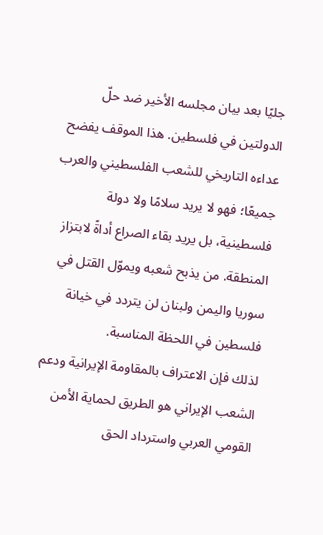جليًا بعد بيان مجلسه الأخير ضد حلّ الدولتين في فلسطين. هذا الموقف يفضح عداءه التاريخي للشعب الفلسطيني والعرب جميعًا؛ فهو لا يريد سلامًا ولا دولة فلسطينية، بل يريد بقاء الصراع أداةً لابتزاز المنطقة. من يذبح شعبه ويموّل القتل في سوريا واليمن ولبنان لن يتردد في خيانة فلسطين في اللحظة المناسبة.
لذلك فإن الاعتراف بالمقاومة الإيرانية ودعم الشعب الإيراني هو الطريق لحماية الأمن القومي العربي واسترداد الحق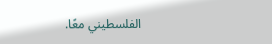الفلسطيني معًا.